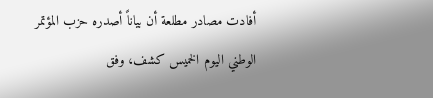أفادت مصادر مطلعة أن بياناً أصدره حزب المؤتمر الوطني اليوم الخميس كشف، وفق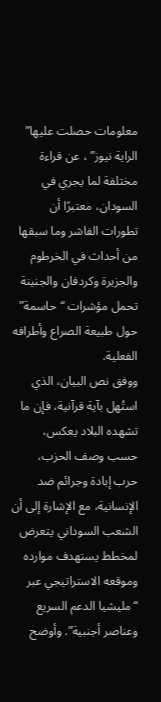معلومات حصلت عليها” الراية نيوز” ، عن قراءة مختلفة لما يجري في السودان، معتبرًا أن تطورات الفاشر وما سبقها من أحداث في الخرطوم والجزيرة وكردفان والجنينة تحمل مؤشرات “حاسمة” حول طبيعة الصراع وأطرافه الفعلية.
ووفق نص البيان، الذي استُهل بآية قرآنية، فإن ما تشهده البلاد يعكس، حسب وصف الحزب، حرب إبادة وجرائم ضد الإنسانية، مع الإشارة إلى أن الشعب السوداني يتعرض لمخطط يستهدف موارده وموقعه الاستراتيجي عبر “مليشيا الدعم السريع وعناصر أجنبية”. وأوضح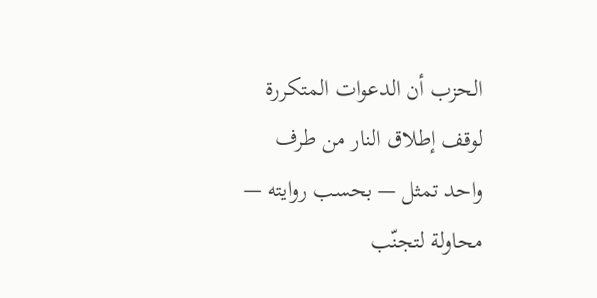الحزب أن الدعوات المتكررة لوقف إطلاق النار من طرف واحد تمثل — بحسب روايته — محاولة لتجنّب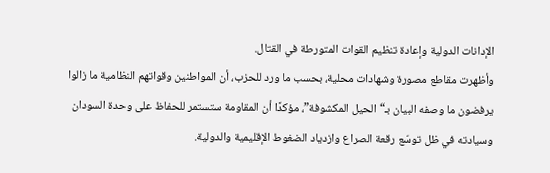الإدانات الدولية وإعادة تنظيم القوات المتورطة في القتال.
وأظهرت مقاطع مصورة وشهادات محلية، بحسب ما ورد للحزب، أن المواطنين وقواتهم النظامية ما زالوا يرفضون ما وصفه البيان بـ“الحيل المكشوفة”، مؤكدًا أن المقاومة ستستمر للحفاظ على وحدة السودان وسيادته في ظل توسّع رقعة الصراع وازدياد الضغوط الإقليمية والدولية.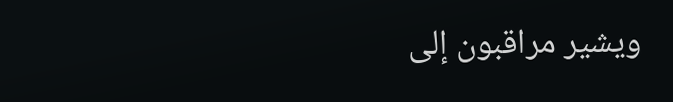ويشير مراقبون إلى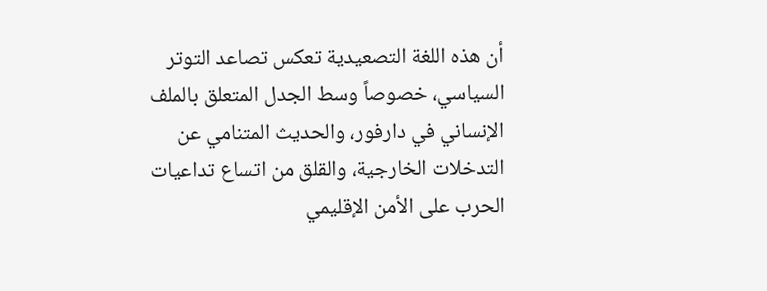أن هذه اللغة التصعيدية تعكس تصاعد التوتر السياسي، خصوصاً وسط الجدل المتعلق بالملف الإنساني في دارفور، والحديث المتنامي عن التدخلات الخارجية، والقلق من اتساع تداعيات الحرب على الأمن الإقليمي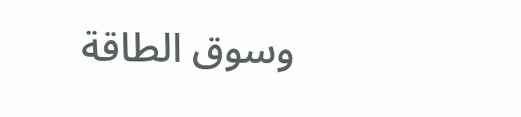وسوق الطاقة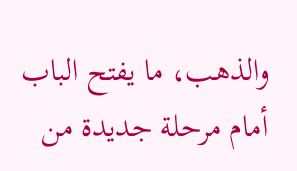والذهب، ما يفتح الباب أمام مرحلة جديدة من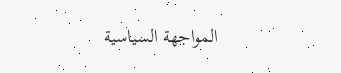المواجهة السياسية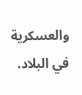والعسكرية في البلاد.